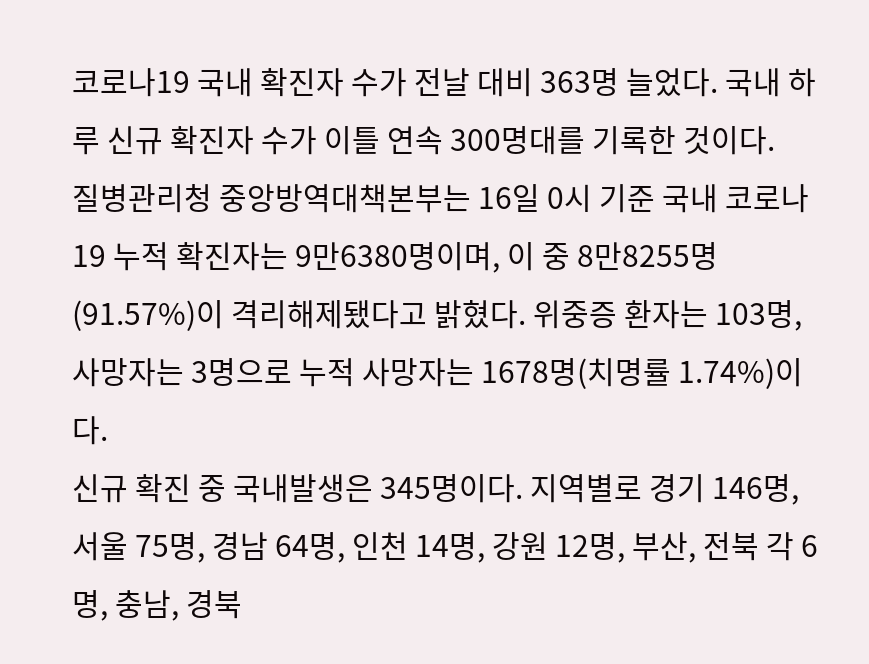코로나19 국내 확진자 수가 전날 대비 363명 늘었다. 국내 하루 신규 확진자 수가 이틀 연속 300명대를 기록한 것이다.
질병관리청 중앙방역대책본부는 16일 0시 기준 국내 코로나19 누적 확진자는 9만6380명이며, 이 중 8만8255명(91.57%)이 격리해제됐다고 밝혔다. 위중증 환자는 103명, 사망자는 3명으로 누적 사망자는 1678명(치명률 1.74%)이다.
신규 확진 중 국내발생은 345명이다. 지역별로 경기 146명, 서울 75명, 경남 64명, 인천 14명, 강원 12명, 부산, 전북 각 6명, 충남, 경북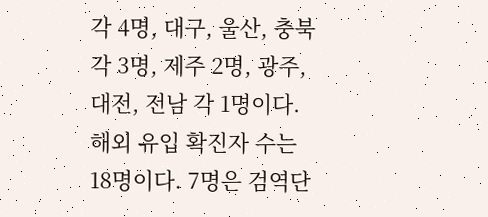각 4명, 대구, 울산, 충북 각 3명, 제주 2명, 광주, 대전, 전남 각 1명이다.
해외 유입 확진자 수는 18명이다. 7명은 검역단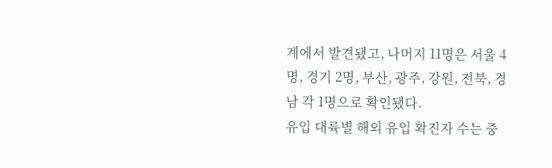계에서 발견됐고, 나머지 11명은 서울 4명, 경기 2명, 부산, 광주, 강원, 전북, 경남 각 1명으로 확인됐다.
유입 대륙별 해외 유입 확진자 수는 중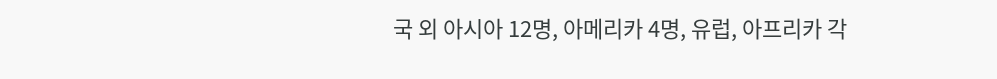국 외 아시아 12명, 아메리카 4명, 유럽, 아프리카 각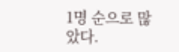1명 순으로 많았다.